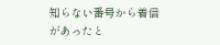知らない番号から着信があったと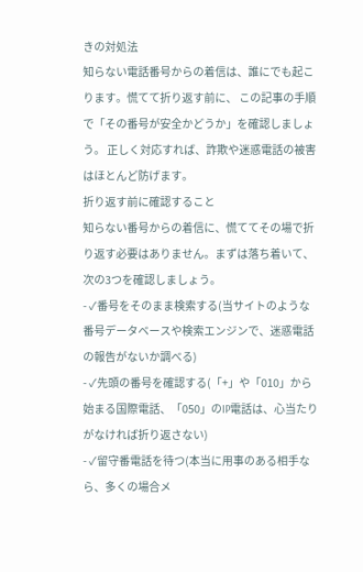きの対処法
知らない電話番号からの着信は、誰にでも起こります。慌てて折り返す前に、 この記事の手順で「その番号が安全かどうか」を確認しましょう。 正しく対応すれば、詐欺や迷惑電話の被害はほとんど防げます。
折り返す前に確認すること
知らない番号からの着信に、慌ててその場で折り返す必要はありません。まずは落ち着いて、次の3つを確認しましょう。
- ✓番号をそのまま検索する(当サイトのような番号データベースや検索エンジンで、迷惑電話の報告がないか調べる)
- ✓先頭の番号を確認する(「+」や「010」から始まる国際電話、「050」のIP電話は、心当たりがなければ折り返さない)
- ✓留守番電話を待つ(本当に用事のある相手なら、多くの場合メ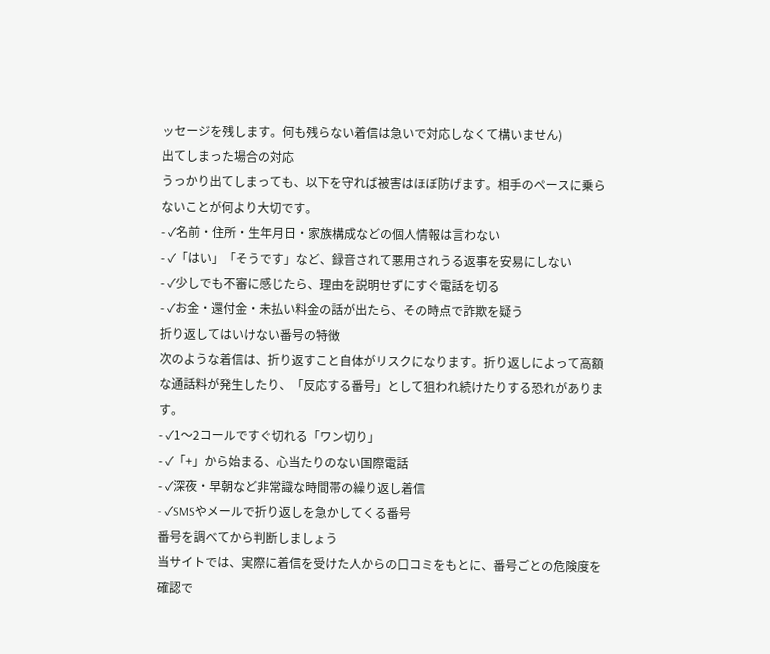ッセージを残します。何も残らない着信は急いで対応しなくて構いません)
出てしまった場合の対応
うっかり出てしまっても、以下を守れば被害はほぼ防げます。相手のペースに乗らないことが何より大切です。
- ✓名前・住所・生年月日・家族構成などの個人情報は言わない
- ✓「はい」「そうです」など、録音されて悪用されうる返事を安易にしない
- ✓少しでも不審に感じたら、理由を説明せずにすぐ電話を切る
- ✓お金・還付金・未払い料金の話が出たら、その時点で詐欺を疑う
折り返してはいけない番号の特徴
次のような着信は、折り返すこと自体がリスクになります。折り返しによって高額な通話料が発生したり、「反応する番号」として狙われ続けたりする恐れがあります。
- ✓1〜2コールですぐ切れる「ワン切り」
- ✓「+」から始まる、心当たりのない国際電話
- ✓深夜・早朝など非常識な時間帯の繰り返し着信
- ✓SMSやメールで折り返しを急かしてくる番号
番号を調べてから判断しましょう
当サイトでは、実際に着信を受けた人からの口コミをもとに、番号ごとの危険度を 確認で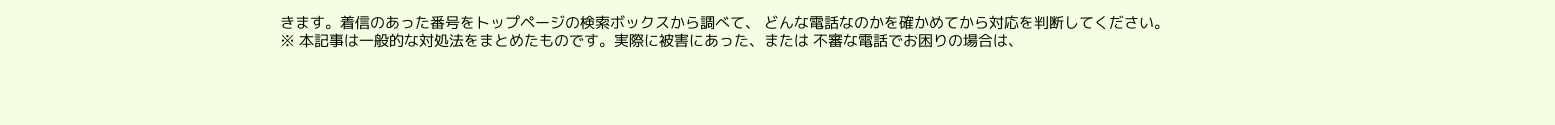きます。着信のあった番号をトップページの検索ボックスから調べて、 どんな電話なのかを確かめてから対応を判断してください。
※ 本記事は一般的な対処法をまとめたものです。実際に被害にあった、または 不審な電話でお困りの場合は、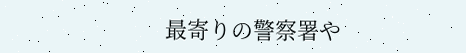最寄りの警察署や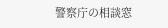警察庁の相談窓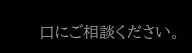口にご相談ください。